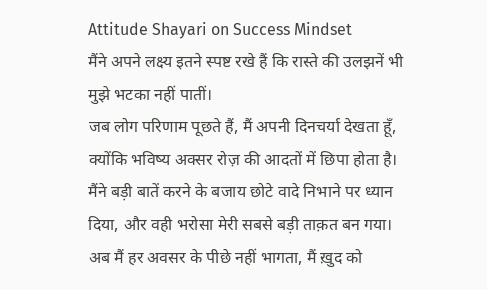Attitude Shayari on Success Mindset
मैंने अपने लक्ष्य इतने स्पष्ट रखे हैं कि रास्ते की उलझनें भी मुझे भटका नहीं पातीं।
जब लोग परिणाम पूछते हैं, मैं अपनी दिनचर्या देखता हूँ, क्योंकि भविष्य अक्सर रोज़ की आदतों में छिपा होता है।
मैंने बड़ी बातें करने के बजाय छोटे वादे निभाने पर ध्यान दिया, और वही भरोसा मेरी सबसे बड़ी ताक़त बन गया।
अब मैं हर अवसर के पीछे नहीं भागता, मैं ख़ुद को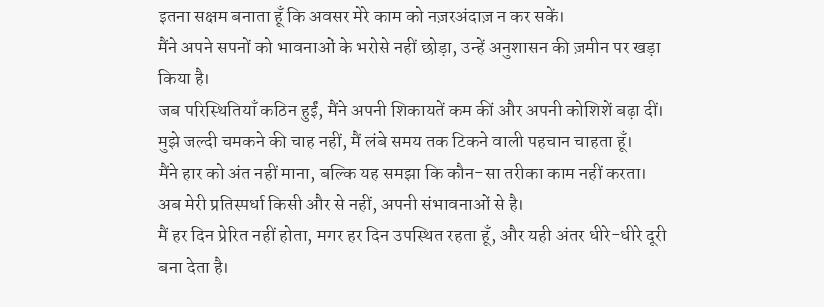इतना सक्षम बनाता हूँ कि अवसर मेरे काम को नज़रअंदाज़ न कर सकें।
मैंने अपने सपनों को भावनाओं के भरोसे नहीं छोड़ा, उन्हें अनुशासन की ज़मीन पर खड़ा किया है।
जब परिस्थितियाँ कठिन हुईं, मैंने अपनी शिकायतें कम कीं और अपनी कोशिशें बढ़ा दीं।
मुझे जल्दी चमकने की चाह नहीं, मैं लंबे समय तक टिकने वाली पहचान चाहता हूँ।
मैंने हार को अंत नहीं माना, बल्कि यह समझा कि कौन-सा तरीका काम नहीं करता।
अब मेरी प्रतिस्पर्धा किसी और से नहीं, अपनी संभावनाओं से है।
मैं हर दिन प्रेरित नहीं होता, मगर हर दिन उपस्थित रहता हूँ, और यही अंतर धीरे-धीरे दूरी बना देता है।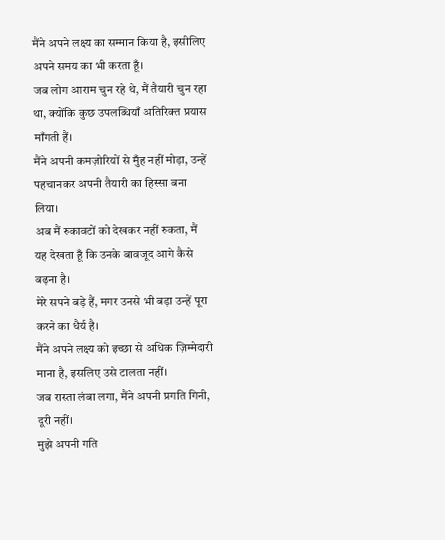मैंने अपने लक्ष्य का सम्मान किया है, इसीलिए अपने समय का भी करता हूँ।
जब लोग आराम चुन रहे थे, मैं तैयारी चुन रहा था, क्योंकि कुछ उपलब्धियाँ अतिरिक्त प्रयास माँगती हैं।
मैंने अपनी कमज़ोरियों से मुँह नहीं मोड़ा, उन्हें पहचानकर अपनी तैयारी का हिस्सा बना लिया।
अब मैं रुकावटों को देखकर नहीं रुकता, मैं यह देखता हूँ कि उनके बावजूद आगे कैसे बढ़ना है।
मेरे सपने बड़े हैं, मगर उनसे भी बड़ा उन्हें पूरा करने का धैर्य है।
मैंने अपने लक्ष्य को इच्छा से अधिक ज़िम्मेदारी माना है, इसलिए उसे टालता नहीं।
जब रास्ता लंबा लगा, मैंने अपनी प्रगति गिनी, दूरी नहीं।
मुझे अपनी गति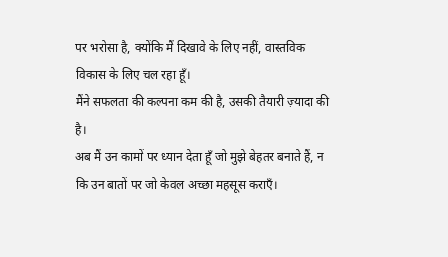पर भरोसा है, क्योंकि मैं दिखावे के लिए नहीं, वास्तविक विकास के लिए चल रहा हूँ।
मैंने सफलता की कल्पना कम की है, उसकी तैयारी ज़्यादा की है।
अब मैं उन कामों पर ध्यान देता हूँ जो मुझे बेहतर बनाते हैं, न कि उन बातों पर जो केवल अच्छा महसूस कराएँ।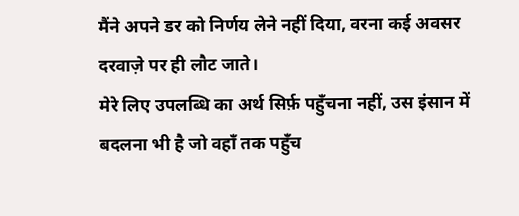मैंने अपने डर को निर्णय लेने नहीं दिया, वरना कई अवसर दरवाज़े पर ही लौट जाते।
मेरे लिए उपलब्धि का अर्थ सिर्फ़ पहुँचना नहीं, उस इंसान में बदलना भी है जो वहाँ तक पहुँच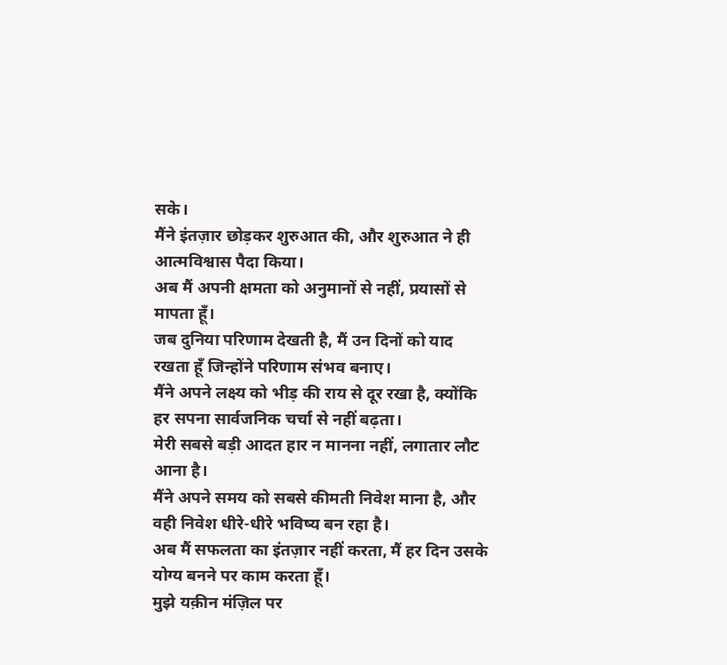सके।
मैंने इंतज़ार छोड़कर शुरुआत की, और शुरुआत ने ही आत्मविश्वास पैदा किया।
अब मैं अपनी क्षमता को अनुमानों से नहीं, प्रयासों से मापता हूँ।
जब दुनिया परिणाम देखती है, मैं उन दिनों को याद रखता हूँ जिन्होंने परिणाम संभव बनाए।
मैंने अपने लक्ष्य को भीड़ की राय से दूर रखा है, क्योंकि हर सपना सार्वजनिक चर्चा से नहीं बढ़ता।
मेरी सबसे बड़ी आदत हार न मानना नहीं, लगातार लौट आना है।
मैंने अपने समय को सबसे कीमती निवेश माना है, और वही निवेश धीरे-धीरे भविष्य बन रहा है।
अब मैं सफलता का इंतज़ार नहीं करता, मैं हर दिन उसके योग्य बनने पर काम करता हूँ।
मुझे यक़ीन मंज़िल पर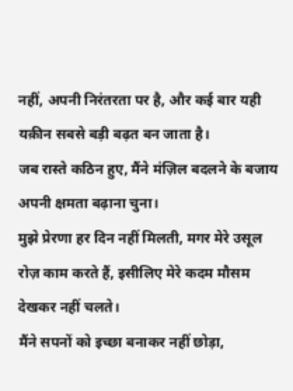नहीं, अपनी निरंतरता पर है, और कई बार यही यक़ीन सबसे बड़ी बढ़त बन जाता है।
जब रास्ते कठिन हुए, मैंने मंज़िल बदलने के बजाय अपनी क्षमता बढ़ाना चुना।
मुझे प्रेरणा हर दिन नहीं मिलती, मगर मेरे उसूल रोज़ काम करते हैं, इसीलिए मेरे कदम मौसम देखकर नहीं चलते।
मैंने सपनों को इच्छा बनाकर नहीं छोड़ा,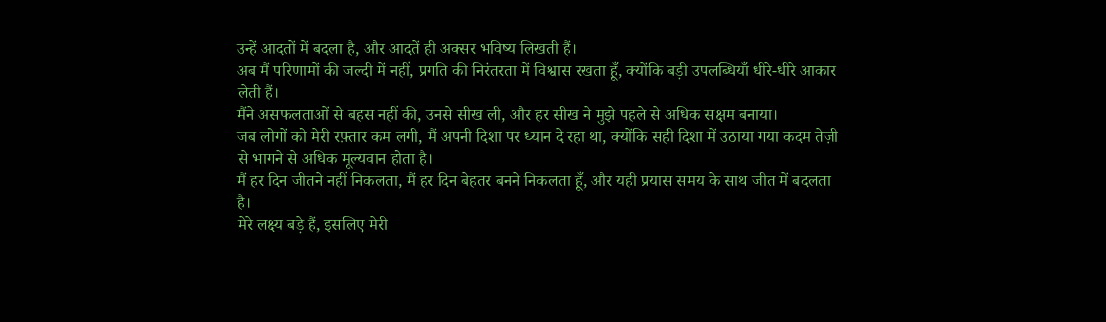उन्हें आदतों में बदला है, और आदतें ही अक्सर भविष्य लिखती हैं।
अब मैं परिणामों की जल्दी में नहीं, प्रगति की निरंतरता में विश्वास रखता हूँ, क्योंकि बड़ी उपलब्धियाँ धीरे-धीरे आकार लेती हैं।
मैंने असफलताओं से बहस नहीं की, उनसे सीख ली, और हर सीख ने मुझे पहले से अधिक सक्षम बनाया।
जब लोगों को मेरी रफ़्तार कम लगी, मैं अपनी दिशा पर ध्यान दे रहा था, क्योंकि सही दिशा में उठाया गया कदम तेज़ी से भागने से अधिक मूल्यवान होता है।
मैं हर दिन जीतने नहीं निकलता, मैं हर दिन बेहतर बनने निकलता हूँ, और यही प्रयास समय के साथ जीत में बदलता है।
मेरे लक्ष्य बड़े हैं, इसलिए मेरी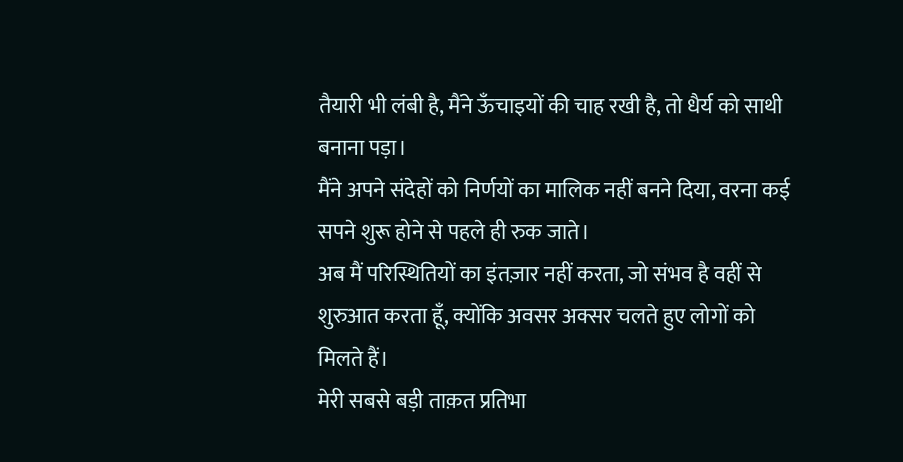तैयारी भी लंबी है, मैंने ऊँचाइयों की चाह रखी है, तो धैर्य को साथी बनाना पड़ा।
मैंने अपने संदेहों को निर्णयों का मालिक नहीं बनने दिया, वरना कई सपने शुरू होने से पहले ही रुक जाते।
अब मैं परिस्थितियों का इंतज़ार नहीं करता, जो संभव है वहीं से शुरुआत करता हूँ, क्योंकि अवसर अक्सर चलते हुए लोगों को मिलते हैं।
मेरी सबसे बड़ी ताक़त प्रतिभा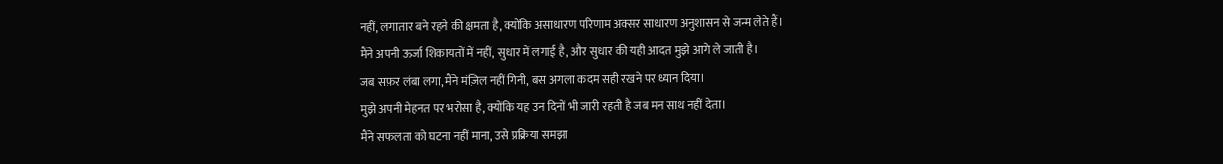नहीं, लगातार बने रहने की क्षमता है, क्योंकि असाधारण परिणाम अक्सर साधारण अनुशासन से जन्म लेते हैं।
मैंने अपनी ऊर्जा शिकायतों में नहीं, सुधार में लगाई है, और सुधार की यही आदत मुझे आगे ले जाती है।
जब सफ़र लंबा लगा, मैंने मंज़िल नहीं गिनी, बस अगला कदम सही रखने पर ध्यान दिया।
मुझे अपनी मेहनत पर भरोसा है, क्योंकि यह उन दिनों भी जारी रहती है जब मन साथ नहीं देता।
मैंने सफलता को घटना नहीं माना, उसे प्रक्रिया समझा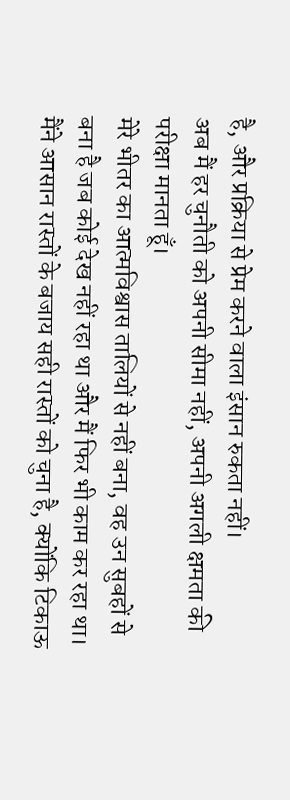है, और प्रक्रिया से प्रेम करने वाला इंसान रुकता नहीं।
अब मैं हर चुनौती को अपनी सीमा नहीं, अपनी अगली क्षमता की परीक्षा मानता हूँ।
मेरे भीतर का आत्मविश्वास तालियों से नहीं बना, वह उन सुबहों से बना है जब कोई देख नहीं रहा था और मैं फिर भी काम कर रहा था।
मैंने आसान रास्तों के बजाय सही रास्तों को चुना है, क्योंकि टिकाऊ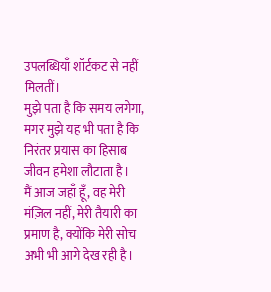उपलब्धियाँ शॉर्टकट से नहीं मिलतीं।
मुझे पता है कि समय लगेगा, मगर मुझे यह भी पता है कि निरंतर प्रयास का हिसाब जीवन हमेशा लौटाता है।
मैं आज जहाँ हूँ, वह मेरी मंज़िल नहीं, मेरी तैयारी का प्रमाण है, क्योंकि मेरी सोच अभी भी आगे देख रही है।